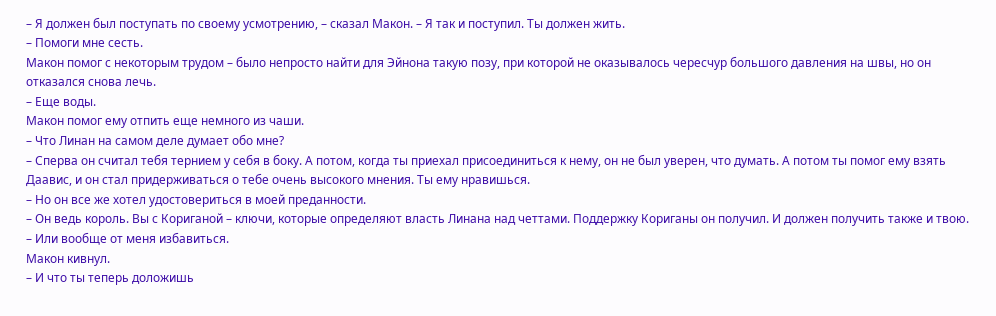– Я должен был поступать по своему усмотрению, – сказал Макон. – Я так и поступил. Ты должен жить.
– Помоги мне сесть.
Макон помог с некоторым трудом – было непросто найти для Эйнона такую позу, при которой не оказывалось чересчур большого давления на швы, но он отказался снова лечь.
– Еще воды.
Макон помог ему отпить еще немного из чаши.
– Что Линан на самом деле думает обо мне?
– Сперва он считал тебя тернием у себя в боку. А потом, когда ты приехал присоединиться к нему, он не был уверен, что думать. А потом ты помог ему взять Даавис, и он стал придерживаться о тебе очень высокого мнения. Ты ему нравишься.
– Но он все же хотел удостовериться в моей преданности.
– Он ведь король. Вы с Кориганой – ключи, которые определяют власть Линана над четтами. Поддержку Кориганы он получил. И должен получить также и твою.
– Или вообще от меня избавиться.
Макон кивнул.
– И что ты теперь доложишь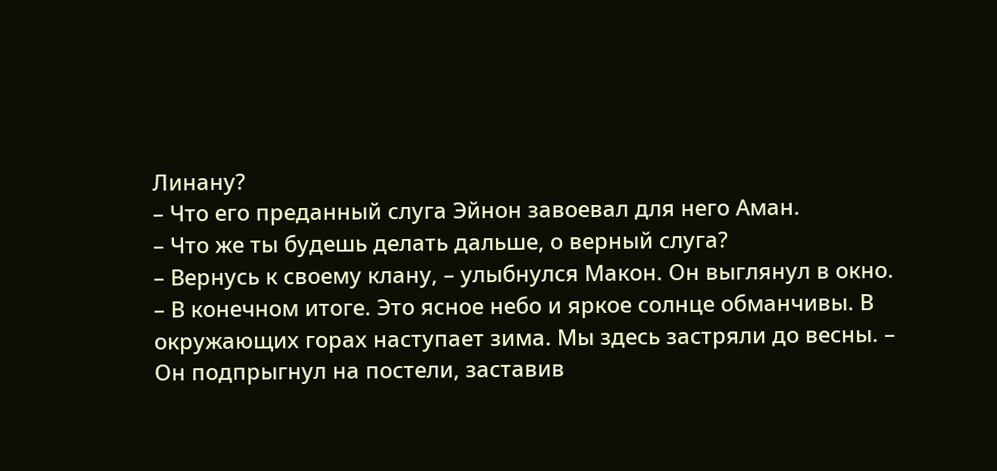Линану?
– Что его преданный слуга Эйнон завоевал для него Аман.
– Что же ты будешь делать дальше, о верный слуга?
– Вернусь к своему клану, – улыбнулся Макон. Он выглянул в окно. – В конечном итоге. Это ясное небо и яркое солнце обманчивы. В окружающих горах наступает зима. Мы здесь застряли до весны. – Он подпрыгнул на постели, заставив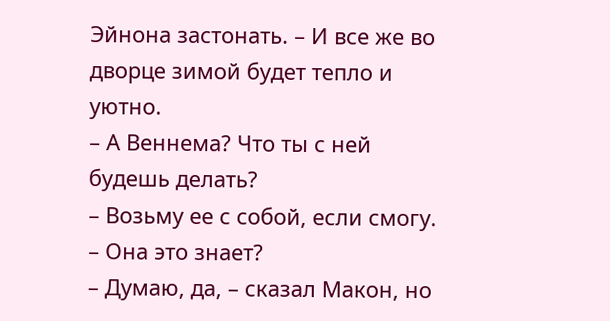Эйнона застонать. – И все же во дворце зимой будет тепло и уютно.
– А Веннема? Что ты с ней будешь делать?
– Возьму ее с собой, если смогу.
– Она это знает?
– Думаю, да, – сказал Макон, но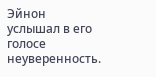Эйнон услышал в его голосе неуверенность.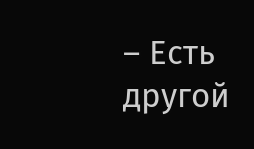– Есть другой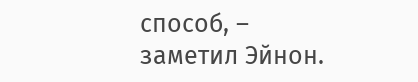способ, – заметил Эйнон.